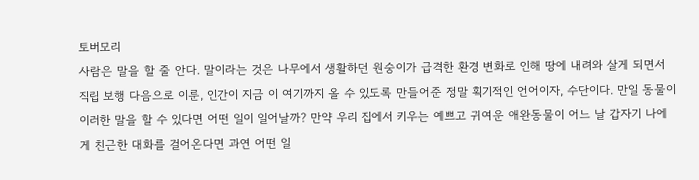토버모리
사람은 말을 할 줄 안다. 말이라는 것은 나무에서 생활하던 원숭이가 급격한 환경 변화로 인해 땅에 내려와 살게 되면서 직립 보행 다음으로 이룬, 인간이 지금 이 여기까지 올 수 있도록 만들어준 정말 획기적인 언어이자, 수단이다. 만일 동물이 이러한 말을 할 수 있다면 어떤 일이 일어날까? 만약 우리 집에서 키우는 예쁘고 귀여운 애완동물이 어느 날 갑자기 나에게 친근한 대화를 걸어온다면 과연 어떤 일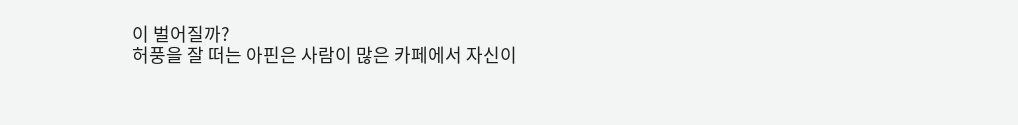이 벌어질까?
허풍을 잘 떠는 아핀은 사람이 많은 카페에서 자신이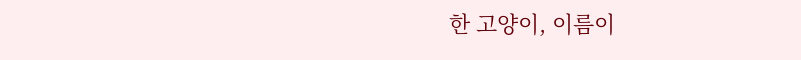한 고양이, 이름이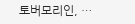토버모리인, …